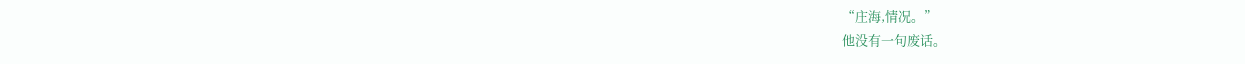“庄海,情况。”
他没有一句废话。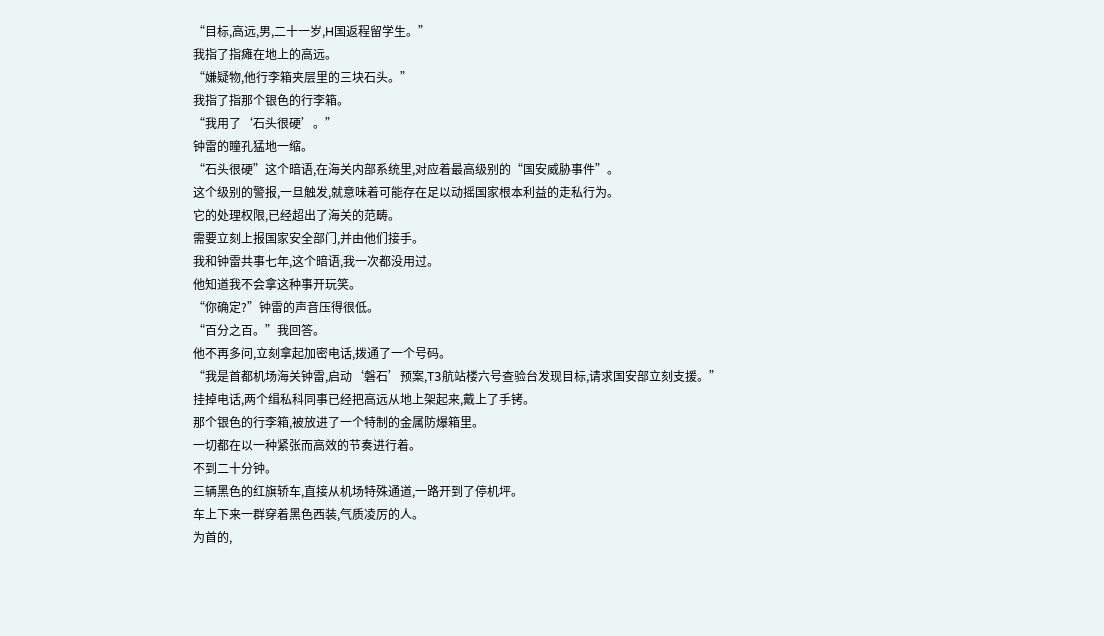“目标,高远,男,二十一岁,H国返程留学生。”
我指了指瘫在地上的高远。
“嫌疑物,他行李箱夹层里的三块石头。”
我指了指那个银色的行李箱。
“我用了‘石头很硬’。”
钟雷的瞳孔猛地一缩。
“石头很硬”这个暗语,在海关内部系统里,对应着最高级别的“国安威胁事件”。
这个级别的警报,一旦触发,就意味着可能存在足以动摇国家根本利益的走私行为。
它的处理权限,已经超出了海关的范畴。
需要立刻上报国家安全部门,并由他们接手。
我和钟雷共事七年,这个暗语,我一次都没用过。
他知道我不会拿这种事开玩笑。
“你确定?”钟雷的声音压得很低。
“百分之百。”我回答。
他不再多问,立刻拿起加密电话,拨通了一个号码。
“我是首都机场海关钟雷,启动‘磐石’预案,T3航站楼六号查验台发现目标,请求国安部立刻支援。”
挂掉电话,两个缉私科同事已经把高远从地上架起来,戴上了手铐。
那个银色的行李箱,被放进了一个特制的金属防爆箱里。
一切都在以一种紧张而高效的节奏进行着。
不到二十分钟。
三辆黑色的红旗轿车,直接从机场特殊通道,一路开到了停机坪。
车上下来一群穿着黑色西装,气质凌厉的人。
为首的,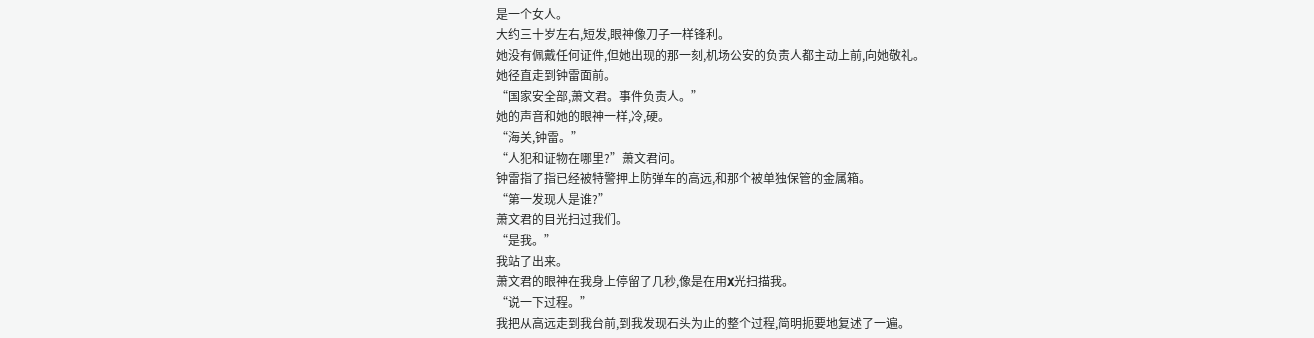是一个女人。
大约三十岁左右,短发,眼神像刀子一样锋利。
她没有佩戴任何证件,但她出现的那一刻,机场公安的负责人都主动上前,向她敬礼。
她径直走到钟雷面前。
“国家安全部,萧文君。事件负责人。”
她的声音和她的眼神一样,冷,硬。
“海关,钟雷。”
“人犯和证物在哪里?”萧文君问。
钟雷指了指已经被特警押上防弹车的高远,和那个被单独保管的金属箱。
“第一发现人是谁?”
萧文君的目光扫过我们。
“是我。”
我站了出来。
萧文君的眼神在我身上停留了几秒,像是在用X光扫描我。
“说一下过程。”
我把从高远走到我台前,到我发现石头为止的整个过程,简明扼要地复述了一遍。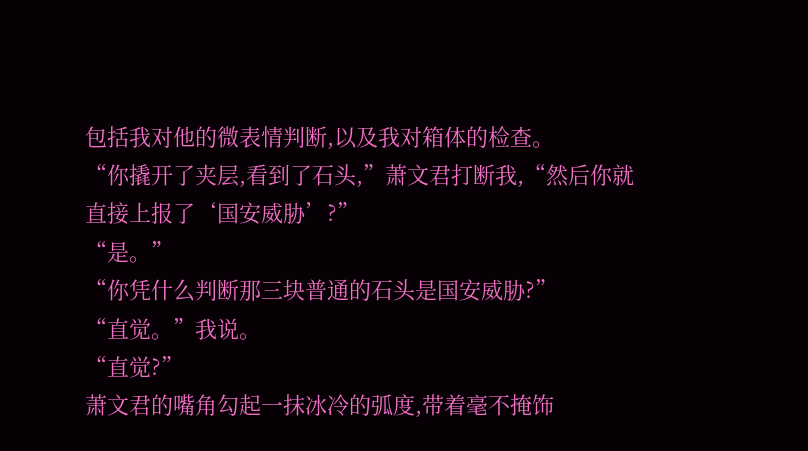包括我对他的微表情判断,以及我对箱体的检查。
“你撬开了夹层,看到了石头,”萧文君打断我,“然后你就直接上报了‘国安威胁’?”
“是。”
“你凭什么判断那三块普通的石头是国安威胁?”
“直觉。”我说。
“直觉?”
萧文君的嘴角勾起一抹冰冷的弧度,带着毫不掩饰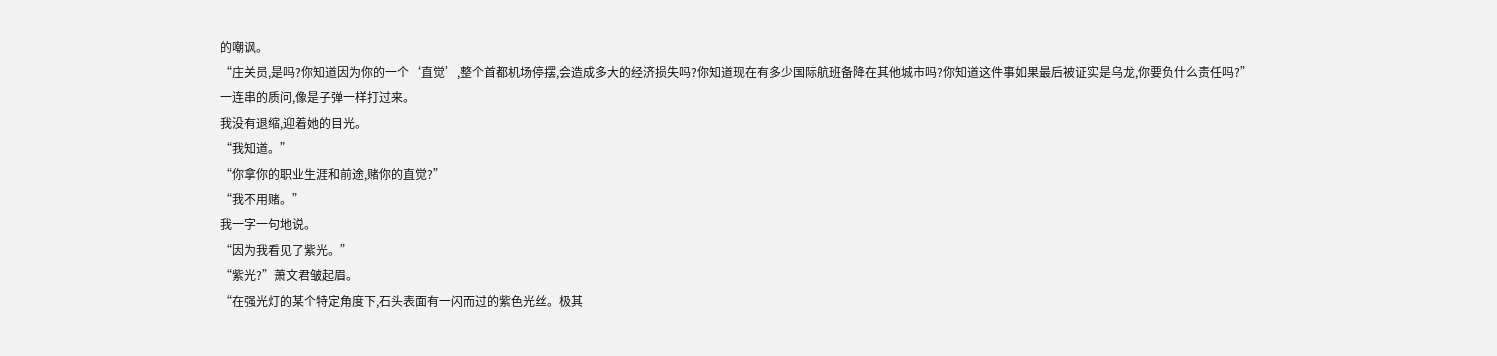的嘲讽。
“庄关员,是吗?你知道因为你的一个‘直觉’,整个首都机场停摆,会造成多大的经济损失吗?你知道现在有多少国际航班备降在其他城市吗?你知道这件事如果最后被证实是乌龙,你要负什么责任吗?”
一连串的质问,像是子弹一样打过来。
我没有退缩,迎着她的目光。
“我知道。”
“你拿你的职业生涯和前途,赌你的直觉?”
“我不用赌。”
我一字一句地说。
“因为我看见了紫光。”
“紫光?”萧文君皱起眉。
“在强光灯的某个特定角度下,石头表面有一闪而过的紫色光丝。极其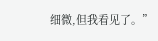细微,但我看见了。”